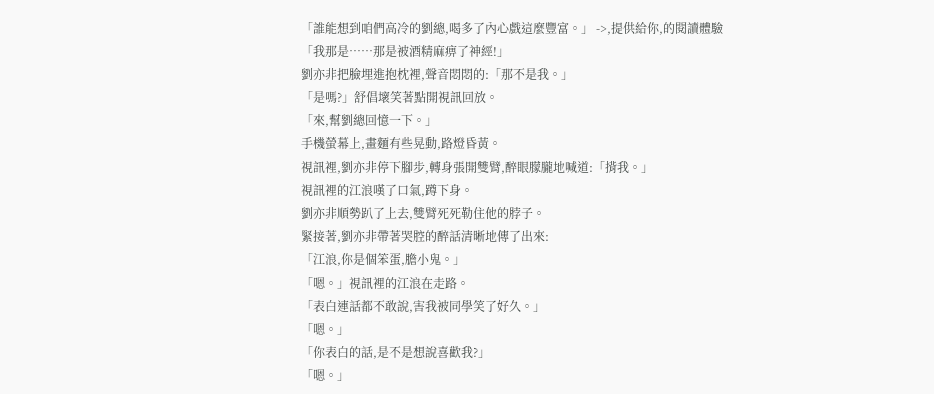「誰能想到咱們高冷的劉總,喝多了內心戲這麼豐富。」 ->,提供給你,的閱讀體驗
「我那是……那是被酒精麻痹了神經!」
劉亦非把臉埋進抱枕裡,聲音悶悶的:「那不是我。」
「是嗎?」舒倡壞笑著點開視訊回放。
「來,幫劉總回憶一下。」
手機螢幕上,畫麵有些晃動,路燈昏黃。
視訊裡,劉亦非停下腳步,轉身張開雙臂,醉眼朦朧地喊道:「揹我。」
視訊裡的江浪嘆了口氣,蹲下身。
劉亦非順勢趴了上去,雙臂死死勒住他的脖子。
緊接著,劉亦非帶著哭腔的醉話清晰地傳了出來:
「江浪,你是個笨蛋,膽小鬼。」
「嗯。」視訊裡的江浪在走路。
「表白連話都不敢說,害我被同學笑了好久。」
「嗯。」
「你表白的話,是不是想說喜歡我?」
「嗯。」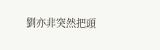劉亦非突然把頭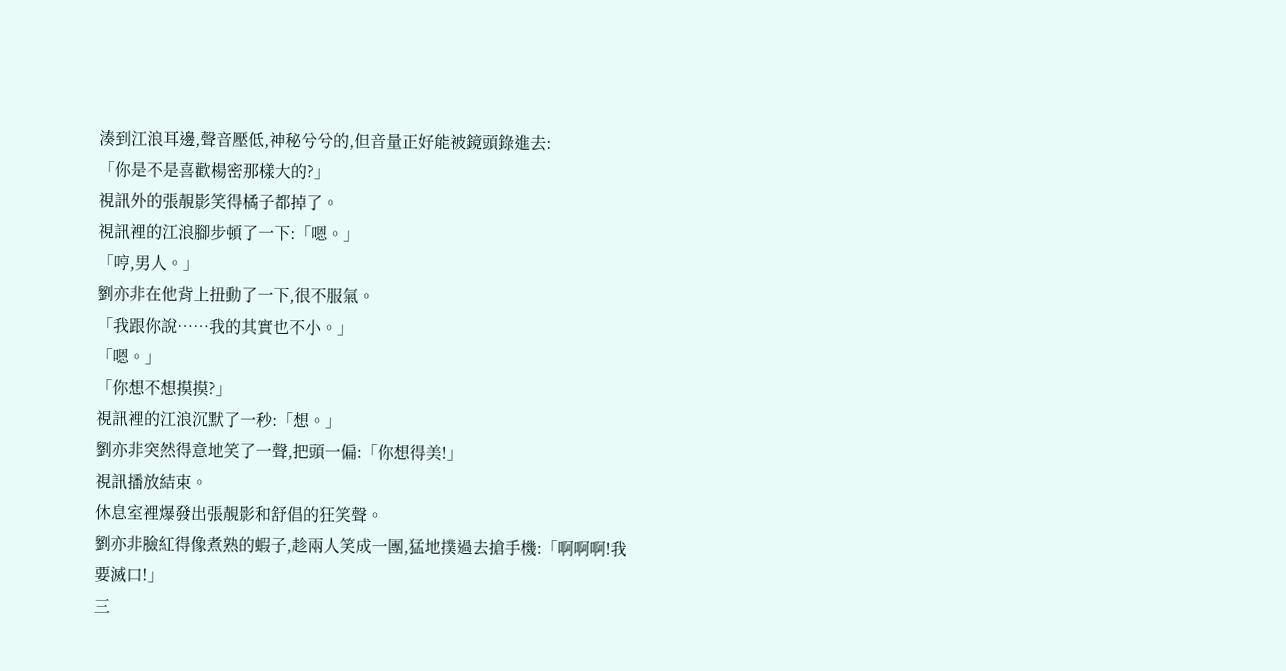湊到江浪耳邊,聲音壓低,神秘兮兮的,但音量正好能被鏡頭錄進去:
「你是不是喜歡楊密那樣大的?」
視訊外的張靚影笑得橘子都掉了。
視訊裡的江浪腳步頓了一下:「嗯。」
「哼,男人。」
劉亦非在他背上扭動了一下,很不服氣。
「我跟你說……我的其實也不小。」
「嗯。」
「你想不想摸摸?」
視訊裡的江浪沉默了一秒:「想。」
劉亦非突然得意地笑了一聲,把頭一偏:「你想得美!」
視訊播放結束。
休息室裡爆發出張靚影和舒倡的狂笑聲。
劉亦非臉紅得像煮熟的蝦子,趁兩人笑成一團,猛地撲過去搶手機:「啊啊啊!我要滅口!」
三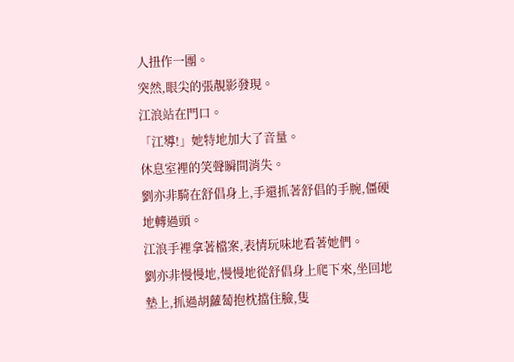人扭作一團。
突然,眼尖的張靚影發現。
江浪站在門口。
「江導!」她特地加大了音量。
休息室裡的笑聲瞬間消失。
劉亦非騎在舒倡身上,手還抓著舒倡的手腕,僵硬地轉過頭。
江浪手裡拿著檔案,表情玩味地看著她們。
劉亦非慢慢地,慢慢地從舒倡身上爬下來,坐回地墊上,抓過胡蘿蔔抱枕擋住臉,隻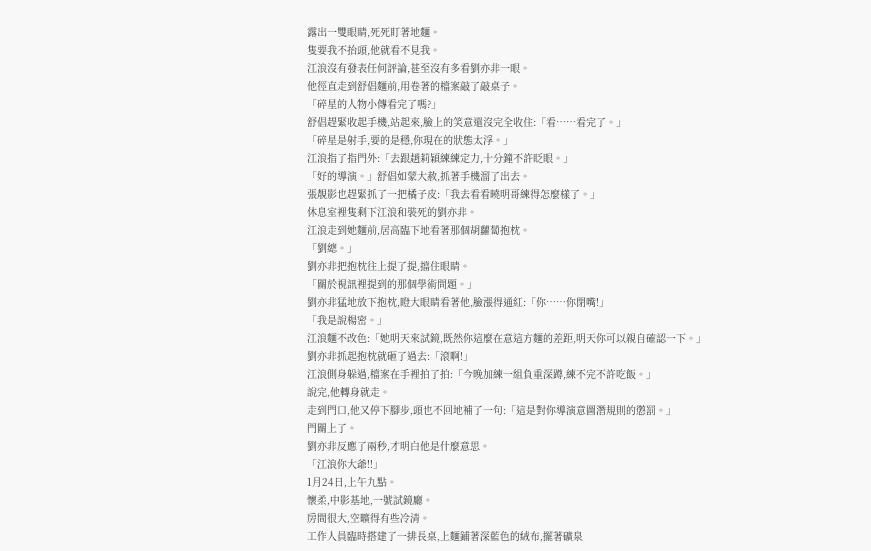露出一雙眼睛,死死盯著地麵。
隻要我不抬頭,他就看不見我。
江浪沒有發表任何評論,甚至沒有多看劉亦非一眼。
他徑直走到舒倡麵前,用卷著的檔案敲了敲桌子。
「碎星的人物小傳看完了嗎?」
舒倡趕緊收起手機,站起來,臉上的笑意還沒完全收住:「看……看完了。」
「碎星是射手,要的是穩,你現在的狀態太浮。」
江浪指了指門外:「去跟趙莉穎練練定力,十分鐘不許眨眼。」
「好的導演。」舒倡如蒙大赦,抓著手機溜了出去。
張靚影也趕緊抓了一把橘子皮:「我去看看曉明哥練得怎麼樣了。」
休息室裡隻剩下江浪和裝死的劉亦非。
江浪走到她麵前,居高臨下地看著那個胡蘿蔔抱枕。
「劉總。」
劉亦非把抱枕往上提了提,擋住眼睛。
「關於視訊裡提到的那個學術問題。」
劉亦非猛地放下抱枕,瞪大眼睛看著他,臉漲得通紅:「你……你閉嘴!」
「我是說楊密。」
江浪麵不改色:「她明天來試鏡,既然你這麼在意這方麵的差距,明天你可以親自確認一下。」
劉亦非抓起抱枕就砸了過去:「滾啊!」
江浪側身躲過,檔案在手裡拍了拍:「今晚加練一組負重深蹲,練不完不許吃飯。」
說完,他轉身就走。
走到門口,他又停下腳步,頭也不回地補了一句:「這是對你導演意圖潛規則的懲罰。」
門關上了。
劉亦非反應了兩秒,才明白他是什麼意思。
「江浪你大爺!!」
1月24日,上午九點。
懷柔,中影基地,一號試鏡廳。
房間很大,空曠得有些冷清。
工作人員臨時搭建了一排長桌,上麵鋪著深藍色的絨布,擺著礦泉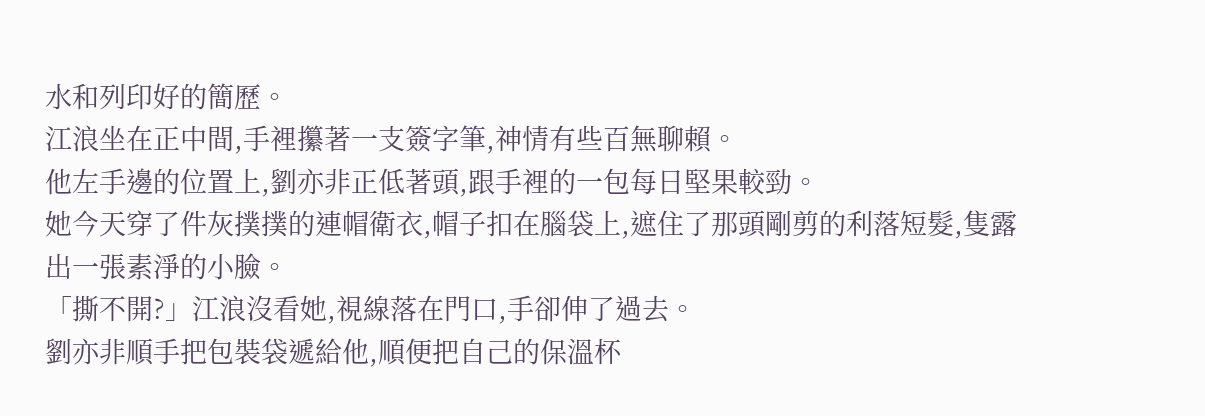水和列印好的簡歷。
江浪坐在正中間,手裡攥著一支簽字筆,神情有些百無聊賴。
他左手邊的位置上,劉亦非正低著頭,跟手裡的一包每日堅果較勁。
她今天穿了件灰撲撲的連帽衛衣,帽子扣在腦袋上,遮住了那頭剛剪的利落短髮,隻露出一張素淨的小臉。
「撕不開?」江浪沒看她,視線落在門口,手卻伸了過去。
劉亦非順手把包裝袋遞給他,順便把自己的保溫杯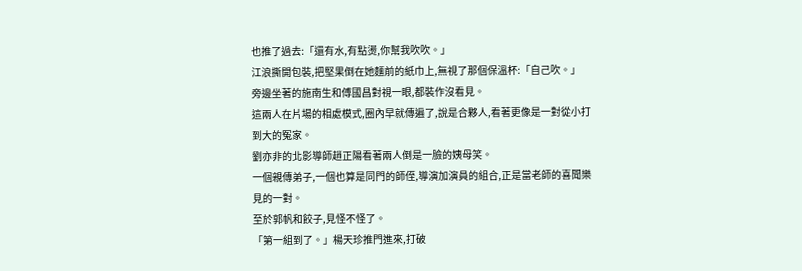也推了過去:「還有水,有點燙,你幫我吹吹。」
江浪撕開包裝,把堅果倒在她麵前的紙巾上,無視了那個保溫杯:「自己吹。」
旁邊坐著的施南生和傅國昌對視一眼,都裝作沒看見。
這兩人在片場的相處模式,圈內早就傳遍了,說是合夥人,看著更像是一對從小打到大的冤家。
劉亦非的北影導師趙正陽看著兩人倒是一臉的姨母笑。
一個親傳弟子,一個也算是同門的師侄,導演加演員的組合,正是當老師的喜聞樂見的一對。
至於郭帆和餃子,見怪不怪了。
「第一組到了。」楊天珍推門進來,打破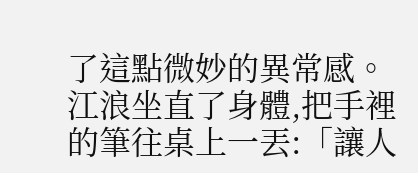了這點微妙的異常感。
江浪坐直了身體,把手裡的筆往桌上一丟:「讓人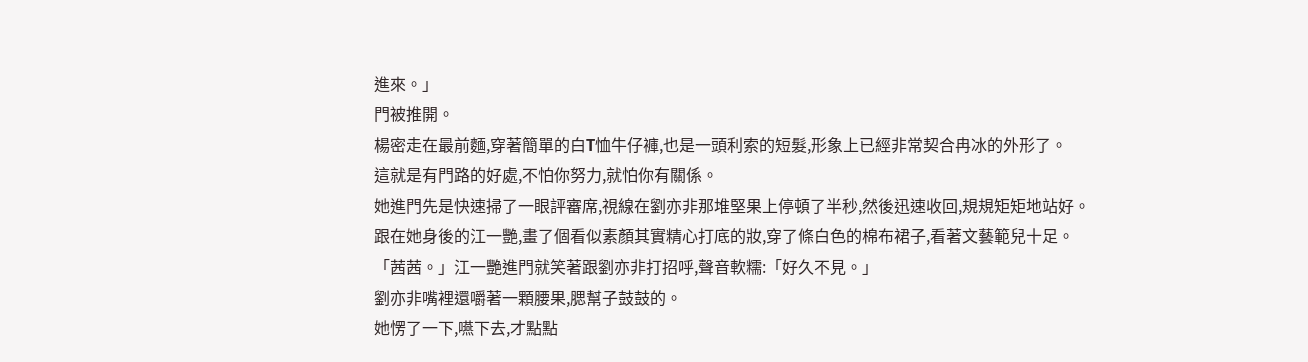進來。」
門被推開。
楊密走在最前麵,穿著簡單的白T恤牛仔褲,也是一頭利索的短髮,形象上已經非常契合冉冰的外形了。
這就是有門路的好處,不怕你努力,就怕你有關係。
她進門先是快速掃了一眼評審席,視線在劉亦非那堆堅果上停頓了半秒,然後迅速收回,規規矩矩地站好。
跟在她身後的江一艷,畫了個看似素顏其實精心打底的妝,穿了條白色的棉布裙子,看著文藝範兒十足。
「茜茜。」江一艷進門就笑著跟劉亦非打招呼,聲音軟糯:「好久不見。」
劉亦非嘴裡還嚼著一顆腰果,腮幫子鼓鼓的。
她愣了一下,嚥下去,才點點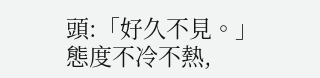頭:「好久不見。」
態度不冷不熱,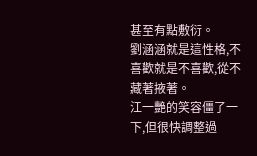甚至有點敷衍。
劉涵涵就是這性格,不喜歡就是不喜歡,從不藏著掖著。
江一艷的笑容僵了一下,但很快調整過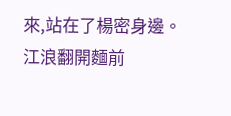來,站在了楊密身邊。
江浪翻開麵前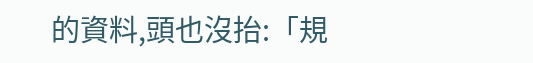的資料,頭也沒抬:「規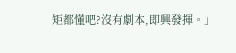矩都懂吧?沒有劇本,即興發揮。」